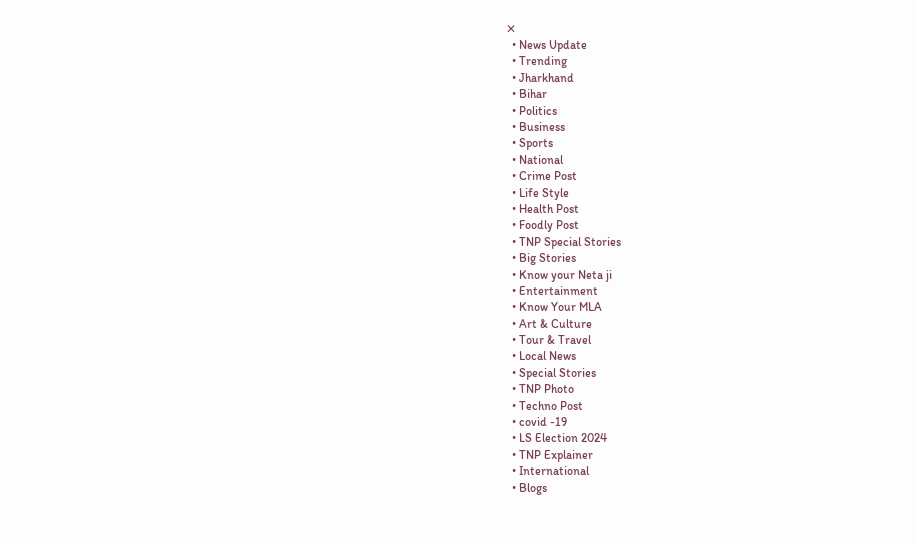✕
  • News Update
  • Trending
  • Jharkhand
  • Bihar
  • Politics
  • Business
  • Sports
  • National
  • Crime Post
  • Life Style
  • Health Post
  • Foodly Post
  • TNP Special Stories
  • Big Stories
  • Know your Neta ji
  • Entertainment
  • Know Your MLA
  • Art & Culture
  • Tour & Travel
  • Local News
  • Special Stories
  • TNP Photo
  • Techno Post
  • covid -19
  • LS Election 2024
  • TNP Explainer
  • International
  • Blogs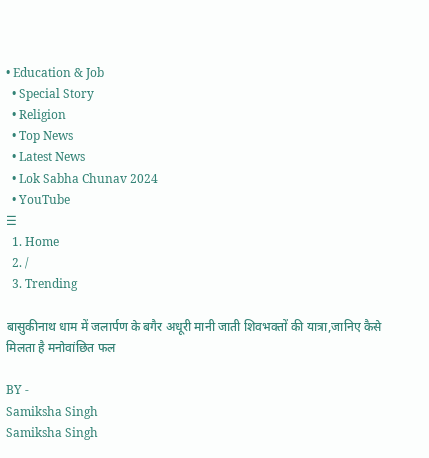• Education & Job
  • Special Story
  • Religion
  • Top News
  • Latest News
  • Lok Sabha Chunav 2024
  • YouTube
☰
  1. Home
  2. /
  3. Trending

बासुकीनाथ धाम में जलार्पण के बगैर अधूरी मानी जाती शिवभक्तों की यात्रा,जानिए कैसे मिलता है मनोवांछित फल

BY -
Samiksha Singh
Samiksha Singh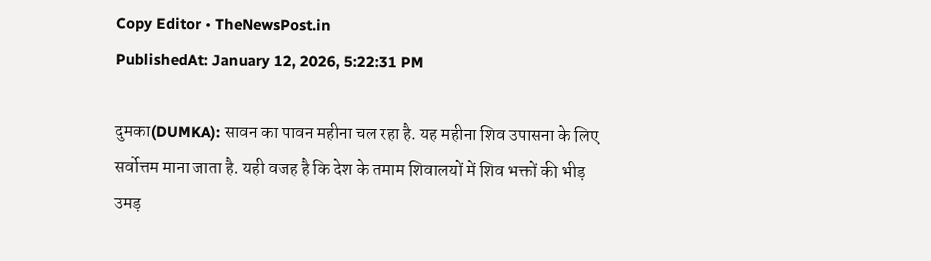Copy Editor • TheNewsPost.in
PublishedAt: January 12, 2026, 5:22:31 PM

दुमका(DUMKA): सावन का पावन महीना चल रहा है. यह महीना शिव उपासना के लिए सर्वोत्तम माना जाता है. यही वजह है कि देश के तमाम शिवालयों में शिव भक्तों की भीड़ उमड़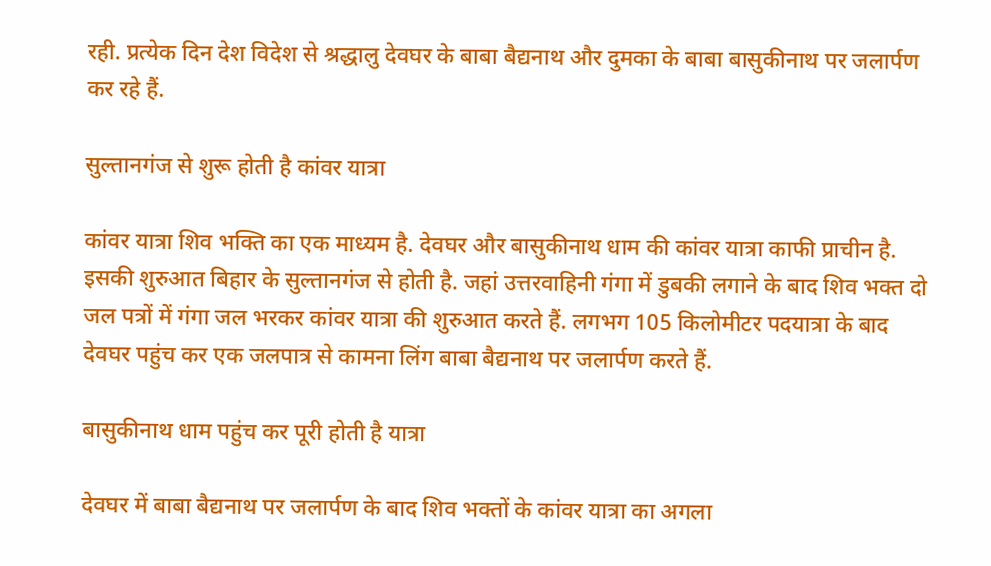रही. प्रत्येक दिन देश विदेश से श्रद्धालु देवघर के बाबा बैद्यनाथ और दुमका के बाबा बासुकीनाथ पर जलार्पण कर रहे हैं.

सुल्तानगंज से शुरू होती है कांवर यात्रा

कांवर यात्रा शिव भक्ति का एक माध्यम है. देवघर और बासुकीनाथ धाम की कांवर यात्रा काफी प्राचीन है. इसकी शुरुआत बिहार के सुल्तानगंज से होती है. जहां उत्तरवाहिनी गंगा में डुबकी लगाने के बाद शिव भक्त दो जल पत्रों में गंगा जल भरकर कांवर यात्रा की शुरुआत करते हैं. लगभग 105 किलोमीटर पदयात्रा के बाद देवघर पहुंच कर एक जलपात्र से कामना लिंग बाबा बैद्यनाथ पर जलार्पण करते हैं.

बासुकीनाथ धाम पहुंच कर पूरी होती है यात्रा

देवघर में बाबा बैद्यनाथ पर जलार्पण के बाद शिव भक्तों के कांवर यात्रा का अगला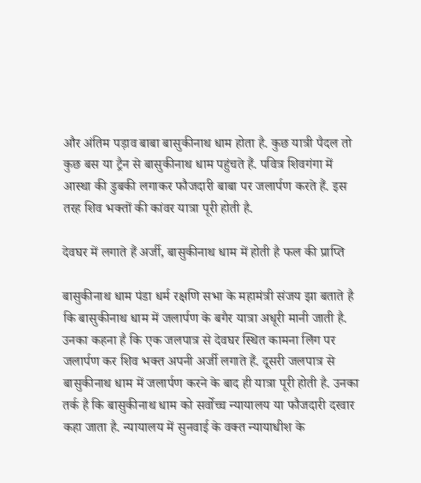और अंतिम पड़ाव बाबा बासुकीनाथ धाम होता है. कुछ यात्री पैदल तो कुछ बस या ट्रैन से बासुकीनाथ धाम पहुंचते हैं. पवित्र शिवगंगा में आस्था की डुबकी लगाकर फौजदारी बाबा पर जलार्पण करते हैं. इस तरह शिव भक्तों की कांवर यात्रा पूरी होती है.

देवघर में लगाते हैं अर्जी, बासुकीनाथ धाम में होती है फल की प्राप्ति

बासुकीनाथ धाम पंडा धर्म रक्षणि सभा के महामंत्री संजय झा बताते है कि बासुकीनाथ धाम में जलार्पण के बगैर यात्रा अधूरी मानी जाती है. उनका कहना है कि एक जलपात्र से देवघर स्थित कामना लिंग पर जलार्पण कर शिव भक्त अपनी अर्जी लगाते हैं. दूसरी जलपात्र से बासुकीनाथ धाम में जलार्पण करने के बाद ही यात्रा पूरी होती है. उनका तर्क है कि बासुकीनाथ धाम को सर्वोच्च न्यायालय या फौजदारी दरवार कहा जाता है. न्यायालय में सुनवाई के वक्त न्यायाधीश के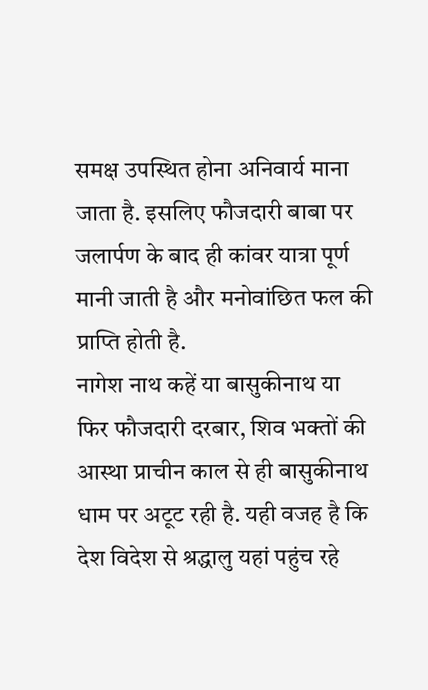समक्ष उपस्थित होना अनिवार्य माना जाता है. इसलिए फौजदारी बाबा पर जलार्पण के बाद ही कांवर यात्रा पूर्ण मानी जाती है और मनोवांछित फल की प्राप्ति होती है.
नागेश नाथ कहें या बासुकीनाथ या फिर फौजदारी दरबार, शिव भक्तों की आस्था प्राचीन काल से ही बासुकीनाथ धाम पर अटूट रही है. यही वजह है कि देश विदेश से श्रद्धालु यहां पहुंच रहे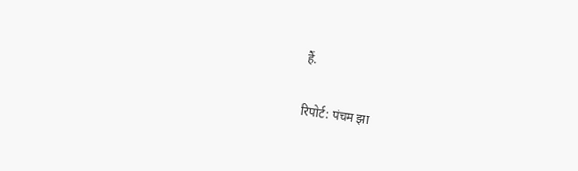हैं.

रिपोर्ट: पंचम झा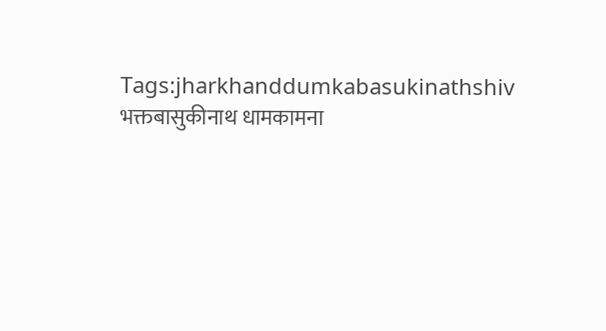Tags:jharkhanddumkabasukinathshiv भक्तबासुकीनाथ धामकामना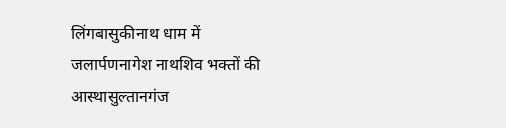लिंगबासुकीनाथ धाम में जलार्पणनागेश नाथशिव भक्तों की आस्थासुल्तानगंज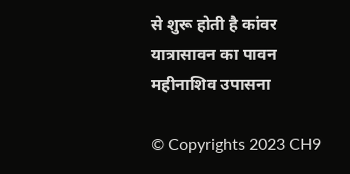से शुरू होती है कांवर यात्रासावन का पावन महीनाशिव उपासना

© Copyrights 2023 CH9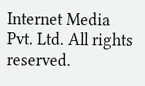Internet Media Pvt. Ltd. All rights reserved.